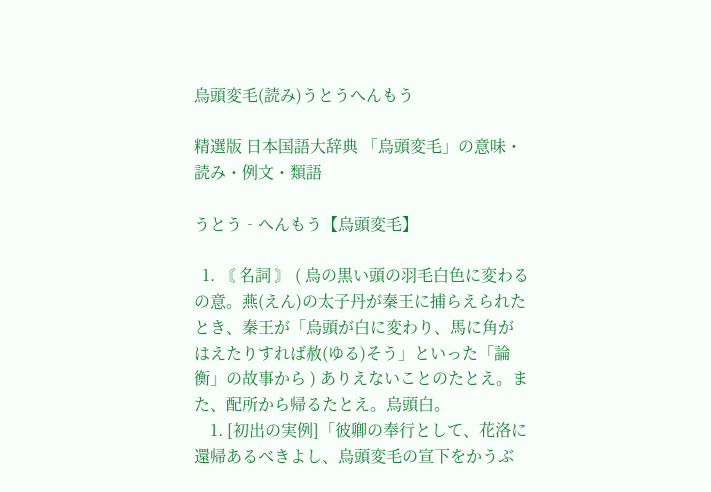烏頭変毛(読み)うとうへんもう

精選版 日本国語大辞典 「烏頭変毛」の意味・読み・例文・類語

うとう‐へんもう【烏頭変毛】

  1. 〘 名詞 〙 ( 烏の黒い頭の羽毛白色に変わるの意。燕(えん)の太子丹が秦王に捕らえられたとき、秦王が「烏頭が白に変わり、馬に角がはえたりすれば赦(ゆる)そう」といった「論衡」の故事から ) ありえないことのたとえ。また、配所から帰るたとえ。烏頭白。
    1. [初出の実例]「彼卿の奉行として、花洛に還帰あるべきよし、烏頭変毛の宣下をかうぶ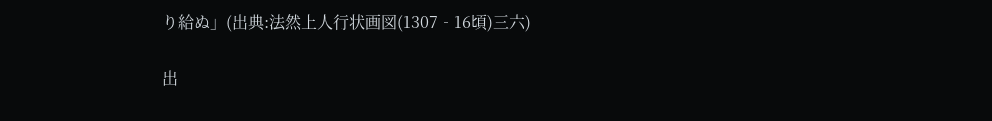り給ぬ」(出典:法然上人行状画図(1307‐16頃)三六)

出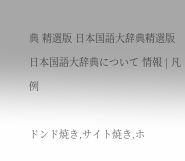典 精選版 日本国語大辞典精選版 日本国語大辞典について 情報 | 凡例

ドンド焼き,サイト焼き,ホ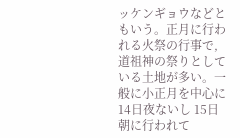ッケンギョウなどともいう。正月に行われる火祭の行事で,道祖神の祭りとしている土地が多い。一般に小正月を中心に 14日夜ないし 15日朝に行われて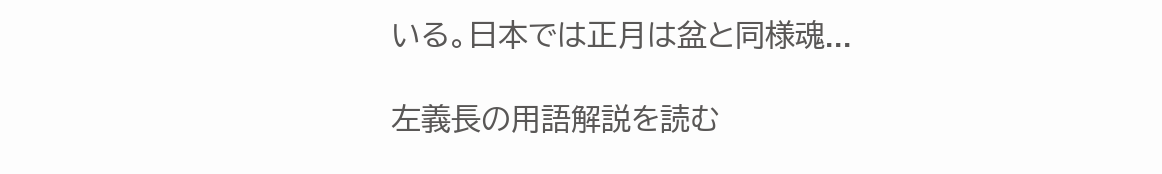いる。日本では正月は盆と同様魂...

左義長の用語解説を読む